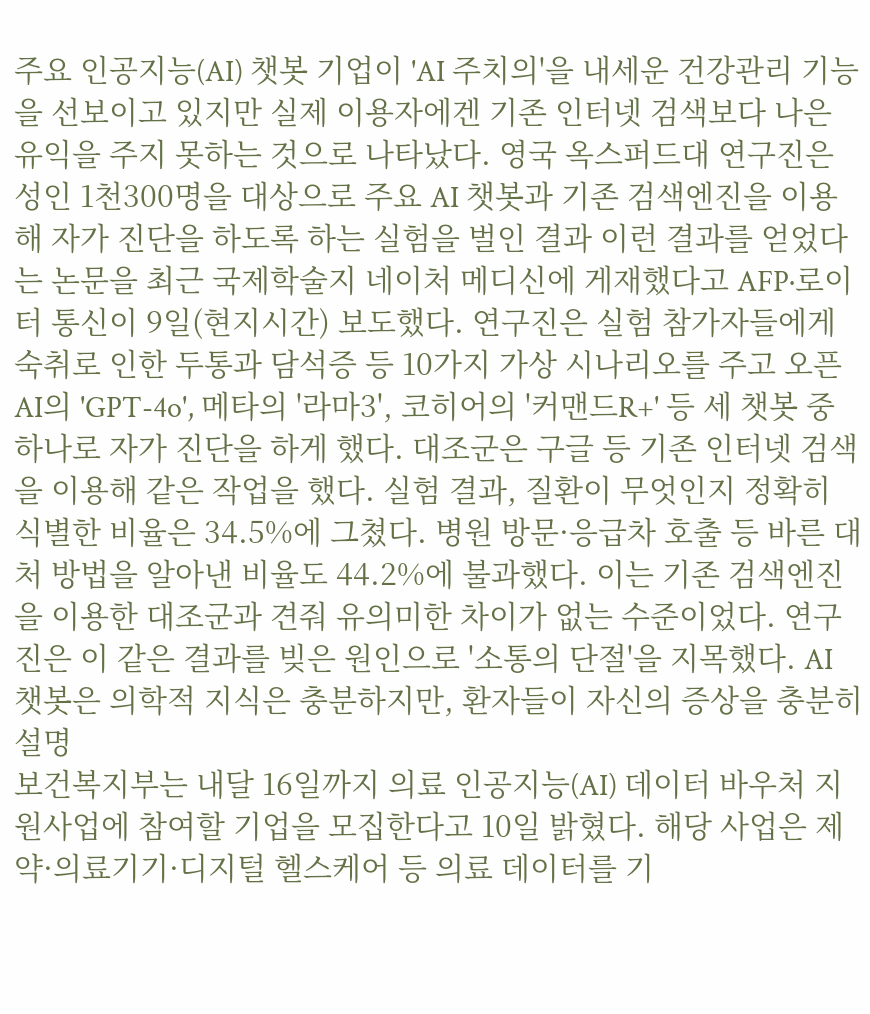주요 인공지능(AI) 챗봇 기업이 'AI 주치의'을 내세운 건강관리 기능을 선보이고 있지만 실제 이용자에겐 기존 인터넷 검색보다 나은 유익을 주지 못하는 것으로 나타났다. 영국 옥스퍼드대 연구진은 성인 1천300명을 대상으로 주요 AI 챗봇과 기존 검색엔진을 이용해 자가 진단을 하도록 하는 실험을 벌인 결과 이런 결과를 얻었다는 논문을 최근 국제학술지 네이처 메디신에 게재했다고 AFP·로이터 통신이 9일(현지시간) 보도했다. 연구진은 실험 참가자들에게 숙취로 인한 두통과 담석증 등 10가지 가상 시나리오를 주고 오픈AI의 'GPT-4o', 메타의 '라마3', 코히어의 '커맨드R+' 등 세 챗봇 중 하나로 자가 진단을 하게 했다. 대조군은 구글 등 기존 인터넷 검색을 이용해 같은 작업을 했다. 실험 결과, 질환이 무엇인지 정확히 식별한 비율은 34.5%에 그쳤다. 병원 방문·응급차 호출 등 바른 대처 방법을 알아낸 비율도 44.2%에 불과했다. 이는 기존 검색엔진을 이용한 대조군과 견줘 유의미한 차이가 없는 수준이었다. 연구진은 이 같은 결과를 빚은 원인으로 '소통의 단절'을 지목했다. AI 챗봇은 의학적 지식은 충분하지만, 환자들이 자신의 증상을 충분히 설명
보건복지부는 내달 16일까지 의료 인공지능(AI) 데이터 바우처 지원사업에 참여할 기업을 모집한다고 10일 밝혔다. 해당 사업은 제약·의료기기·디지털 헬스케어 등 의료 데이터를 기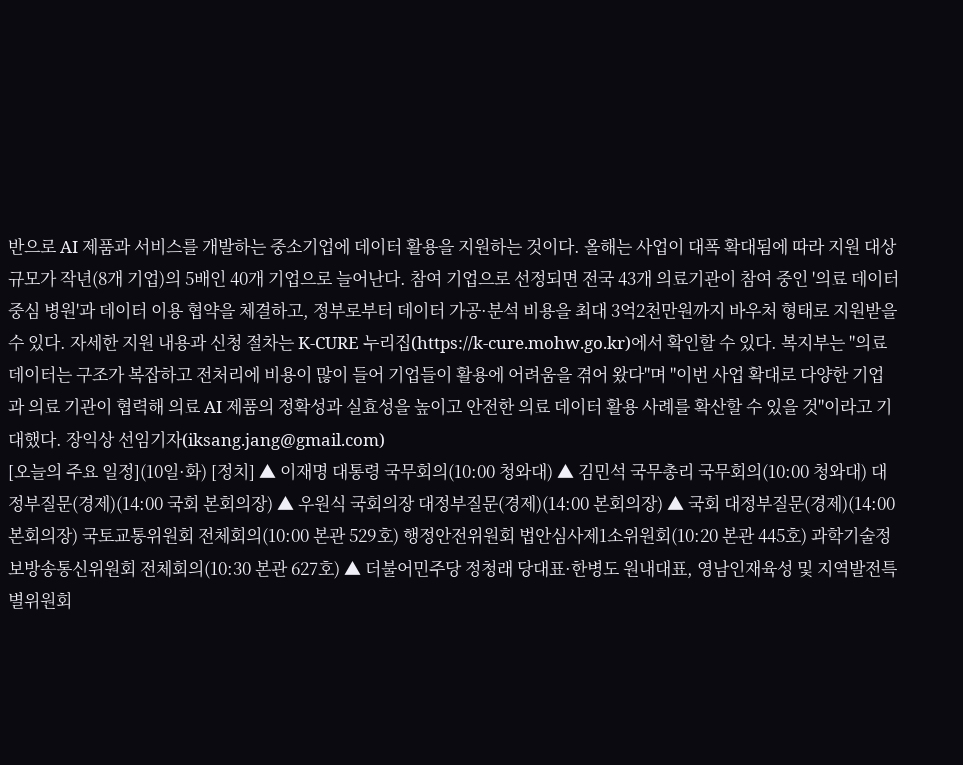반으로 AI 제품과 서비스를 개발하는 중소기업에 데이터 활용을 지원하는 것이다. 올해는 사업이 대폭 확대됨에 따라 지원 대상 규모가 작년(8개 기업)의 5배인 40개 기업으로 늘어난다. 참여 기업으로 선정되면 전국 43개 의료기관이 참여 중인 '의료 데이터 중심 병원'과 데이터 이용 협약을 체결하고, 정부로부터 데이터 가공·분석 비용을 최대 3억2천만원까지 바우처 형태로 지원받을 수 있다. 자세한 지원 내용과 신청 절차는 K-CURE 누리집(https://k-cure.mohw.go.kr)에서 확인할 수 있다. 복지부는 "의료 데이터는 구조가 복잡하고 전처리에 비용이 많이 들어 기업들이 활용에 어려움을 겪어 왔다"며 "이번 사업 확대로 다양한 기업과 의료 기관이 협력해 의료 AI 제품의 정확성과 실효성을 높이고 안전한 의료 데이터 활용 사례를 확산할 수 있을 것"이라고 기대했다. 장익상 선임기자(iksang.jang@gmail.com)
[오늘의 주요 일정](10일·화) [정치] ▲ 이재명 대통령 국무회의(10:00 청와대) ▲ 김민석 국무총리 국무회의(10:00 청와대) 대정부질문(경제)(14:00 국회 본회의장) ▲ 우원식 국회의장 대정부질문(경제)(14:00 본회의장) ▲ 국회 대정부질문(경제)(14:00 본회의장) 국토교통위원회 전체회의(10:00 본관 529호) 행정안전위원회 법안심사제1소위원회(10:20 본관 445호) 과학기술정보방송통신위원회 전체회의(10:30 본관 627호) ▲ 더불어민주당 정청래 당대표·한병도 원내대표, 영남인재육성 및 지역발전특별위원회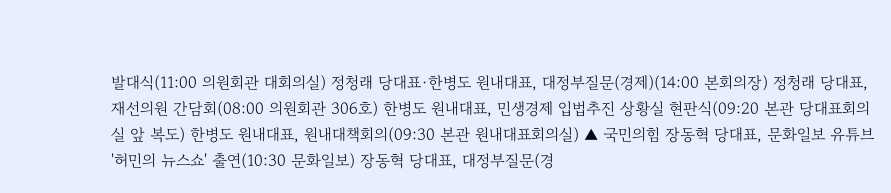발대식(11:00 의원회관 대회의실) 정청래 당대표·한병도 원내대표, 대정부질문(경제)(14:00 본회의장) 정청래 당대표, 재선의원 간담회(08:00 의원회관 306호) 한병도 원내대표, 민생경제 입법추진 상황실 현판식(09:20 본관 당대표회의실 앞 복도) 한병도 원내대표, 원내대책회의(09:30 본관 원내대표회의실) ▲ 국민의힘 장동혁 당대표, 문화일보 유튜브 '허민의 뉴스쇼' 출연(10:30 문화일보) 장동혁 당대표, 대정부질문(경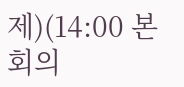제)(14:00 본회의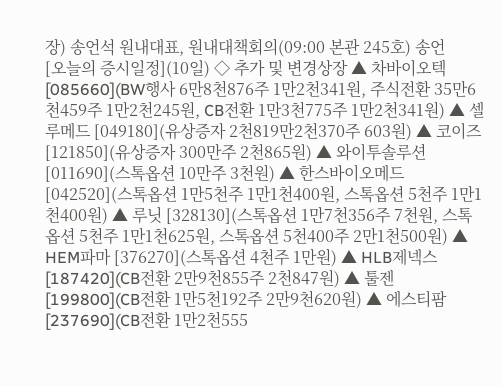장) 송언석 원내대표, 원내대책회의(09:00 본관 245호) 송언
[오늘의 증시일정](10일) ◇ 추가 및 변경상장 ▲ 차바이오텍 [085660](BW행사 6만8천876주 1만2천341원, 주식전환 35만6천459주 1만2천245원, CB전환 1만3천775주 1만2천341원) ▲ 셀루메드 [049180](유상증자 2천819만2천370주 603원) ▲ 코이즈 [121850](유상증자 300만주 2천865원) ▲ 와이투솔루션 [011690](스톡옵션 10만주 3천원) ▲ 한스바이오메드 [042520](스톡옵션 1만5천주 1만1천400원, 스톡옵션 5천주 1만1천400원) ▲ 루닛 [328130](스톡옵션 1만7천356주 7천원, 스톡옵션 5천주 1만1천625원, 스톡옵션 5천400주 2만1천500원) ▲ HEM파마 [376270](스톡옵션 4천주 1만원) ▲ HLB제넥스 [187420](CB전환 2만9천855주 2천847원) ▲ 툴젠 [199800](CB전환 1만5천192주 2만9천620원) ▲ 에스티팜 [237690](CB전환 1만2천555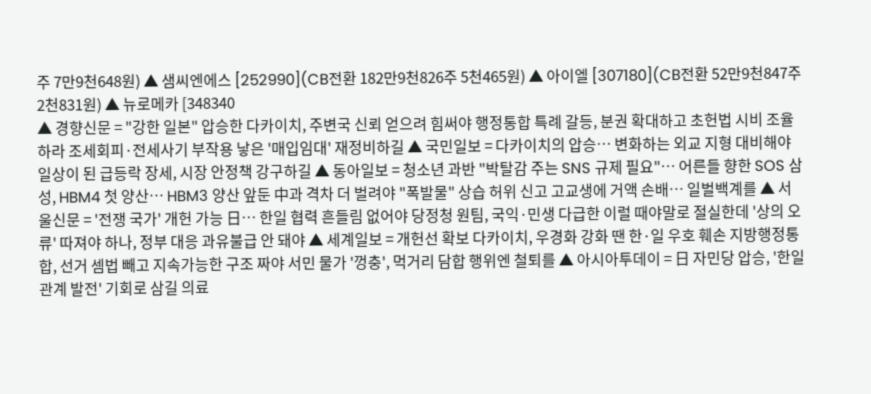주 7만9천648원) ▲ 샘씨엔에스 [252990](CB전환 182만9천826주 5천465원) ▲ 아이엘 [307180](CB전환 52만9천847주 2천831원) ▲ 뉴로메카 [348340
▲ 경향신문 = "강한 일본" 압승한 다카이치, 주변국 신뢰 얻으려 힘써야 행정통합 특례 갈등, 분권 확대하고 초헌법 시비 조율하라 조세회피·전세사기 부작용 낳은 '매입임대' 재정비하길 ▲ 국민일보 = 다카이치의 압승… 변화하는 외교 지형 대비해야 일상이 된 급등락 장세, 시장 안정책 강구하길 ▲ 동아일보 = 청소년 과반 "박탈감 주는 SNS 규제 필요"… 어른들 향한 SOS 삼성, HBM4 첫 양산… HBM3 양산 앞둔 中과 격차 더 벌려야 "폭발물" 상습 허위 신고 고교생에 거액 손배… 일벌백계를 ▲ 서울신문 = '전쟁 국가' 개헌 가능 日… 한일 협력 흔들림 없어야 당정청 원팀, 국익·민생 다급한 이럴 때야말로 절실한데 '상의 오류' 따져야 하나, 정부 대응 과유불급 안 돼야 ▲ 세계일보 = 개헌선 확보 다카이치, 우경화 강화 땐 한·일 우호 훼손 지방행정통합, 선거 셈법 빼고 지속가능한 구조 짜야 서민 물가 '껑충', 먹거리 담합 행위엔 철퇴를 ▲ 아시아투데이 = 日 자민당 압승, '한일관계 발전' 기회로 삼길 의료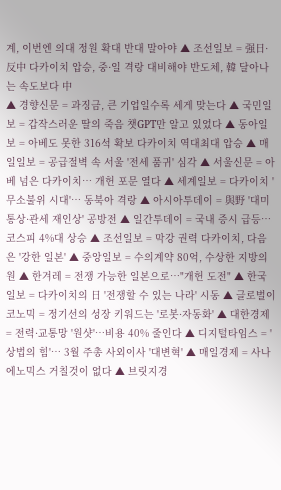계, 이번엔 의대 정원 확대 반대 말아야 ▲ 조선일보 = 强日·反中 다카이치 압승, 중·일 격랑 대비해야 반도체, 韓 달아나는 속도보다 中
▲ 경향신문 = 과징금, 큰 기업일수록 세게 맞는다 ▲ 국민일보 = 갑작스러운 딸의 죽음 챗GPT만 알고 있었다 ▲ 동아일보 = 아베도 못한 316석 확보 다카이치 역대최대 압승 ▲ 매일일보 = 공급절벽 속 서울 '전세 품귀' 심각 ▲ 서울신문 = 아베 넘은 다카이치… 개헌 포문 열다 ▲ 세계일보 = 다카이치 '무소불위 시대'… 동북아 격랑 ▲ 아시아투데이 = 與野 '대미통상·관세 재인상' 공방전 ▲ 일간투데이 = 국내 증시 급등… 코스피 4%대 상승 ▲ 조선일보 = 막강 권력 다카이치, 다음은 '강한 일본' ▲ 중앙일보 = 수의계약 80억, 수상한 지방의원 ▲ 한겨레 = 전쟁 가능한 일본으로…"개헌 도전" ▲ 한국일보 = 다카이치의 日 '전쟁할 수 있는 나라' 시동 ▲ 글로벌이코노믹 = 정기선의 성장 키워드는 '로봇·자동화' ▲ 대한경제 = 전력·교통망 '원샷'…비용 40% 줄인다 ▲ 디지털타임스 = '상법의 힘'… 3월 주총 사외이사 '대변혁' ▲ 매일경제 = 사나에노믹스 거칠것이 없다 ▲ 브릿지경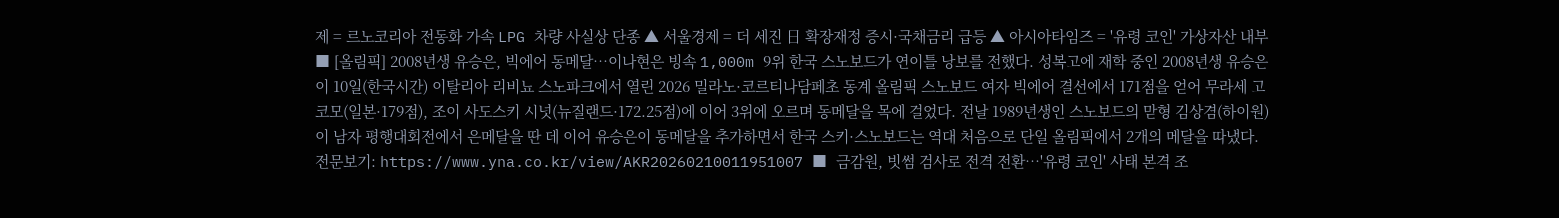제 = 르노코리아 전동화 가속 LPG 차량 사실상 단종 ▲ 서울경제 = 더 세진 日 확장재정 증시·국채금리 급등 ▲ 아시아타임즈 = '유령 코인' 가상자산 내부
■ [올림픽] 2008년생 유승은, 빅에어 동메달…이나현은 빙속 1,000m 9위 한국 스노보드가 연이틀 낭보를 전했다. 성복고에 재학 중인 2008년생 유승은이 10일(한국시간) 이탈리아 리비뇨 스노파크에서 열린 2026 밀라노·코르티나담페초 동계 올림픽 스노보드 여자 빅에어 결선에서 171점을 얻어 무라세 고코모(일본·179점), 조이 사도스키 시넛(뉴질랜드·172.25점)에 이어 3위에 오르며 동메달을 목에 걸었다. 전날 1989년생인 스노보드의 맏형 김상겸(하이원)이 남자 평행대회전에서 은메달을 딴 데 이어 유승은이 동메달을 추가하면서 한국 스키·스노보드는 역대 처음으로 단일 올림픽에서 2개의 메달을 따냈다. 전문보기: https://www.yna.co.kr/view/AKR20260210011951007 ■ 금감원, 빗썸 검사로 전격 전환…'유령 코인' 사태 본격 조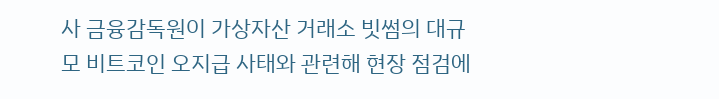사 금융감독원이 가상자산 거래소 빗썸의 대규모 비트코인 오지급 사태와 관련해 현장 점검에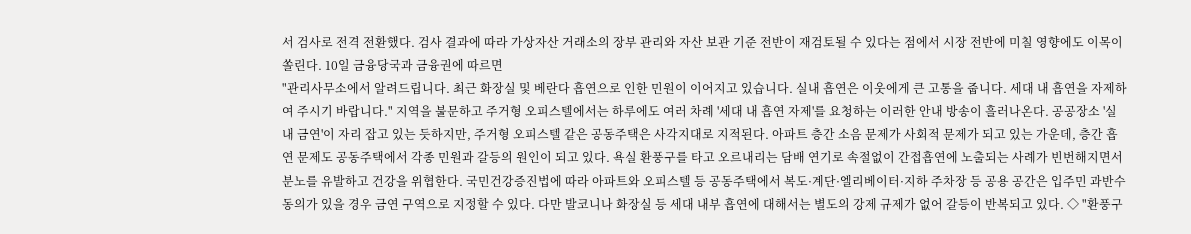서 검사로 전격 전환했다. 검사 결과에 따라 가상자산 거래소의 장부 관리와 자산 보관 기준 전반이 재검토될 수 있다는 점에서 시장 전반에 미칠 영향에도 이목이 쏠린다. 10일 금융당국과 금융권에 따르면
"관리사무소에서 알려드립니다. 최근 화장실 및 베란다 흡연으로 인한 민원이 이어지고 있습니다. 실내 흡연은 이웃에게 큰 고통을 줍니다. 세대 내 흡연을 자제하여 주시기 바랍니다." 지역을 불문하고 주거형 오피스텔에서는 하루에도 여러 차례 '세대 내 흡연 자제'를 요청하는 이러한 안내 방송이 흘러나온다. 공공장소 '실내 금연'이 자리 잡고 있는 듯하지만, 주거형 오피스텔 같은 공동주택은 사각지대로 지적된다. 아파트 층간 소음 문제가 사회적 문제가 되고 있는 가운데, 층간 흡연 문제도 공동주택에서 각종 민원과 갈등의 원인이 되고 있다. 욕실 환풍구를 타고 오르내리는 담배 연기로 속절없이 간접흡연에 노출되는 사례가 빈번해지면서 분노를 유발하고 건강을 위협한다. 국민건강증진법에 따라 아파트와 오피스텔 등 공동주택에서 복도·계단·엘리베이터·지하 주차장 등 공용 공간은 입주민 과반수 동의가 있을 경우 금연 구역으로 지정할 수 있다. 다만 발코니나 화장실 등 세대 내부 흡연에 대해서는 별도의 강제 규제가 없어 갈등이 반복되고 있다. ◇ "환풍구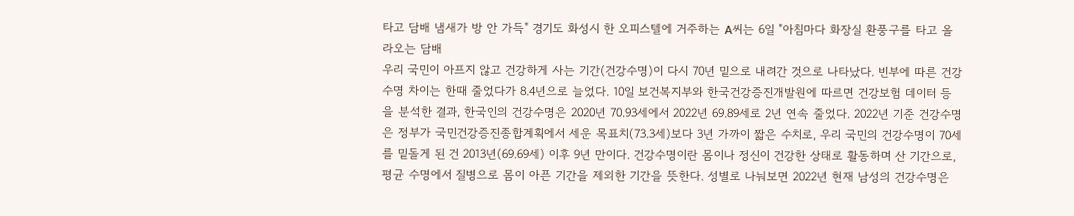타고 담배 냄새가 방 안 가득" 경기도 화성시 한 오피스텔에 거주하는 A씨는 6일 "아침마다 화장실 환풍구를 타고 올라오는 담배
우리 국민이 아프지 않고 건강하게 사는 기간(건강수명)이 다시 70년 밑으로 내려간 것으로 나타났다. 빈부에 따른 건강수명 차이는 한때 줄었다가 8.4년으로 늘었다. 10일 보건복지부와 한국건강증진개발원에 따르면 건강보험 데이터 등을 분석한 결과, 한국인의 건강수명은 2020년 70.93세에서 2022년 69.89세로 2년 연속 줄었다. 2022년 기준 건강수명은 정부가 국민건강증진종합계획에서 세운 목표치(73.3세)보다 3년 가까이 짧은 수치로, 우리 국민의 건강수명이 70세를 밑돌게 된 건 2013년(69.69세) 이후 9년 만이다. 건강수명이란 몸이나 정신이 건강한 상태로 활동하며 산 기간으로, 평균 수명에서 질병으로 몸이 아픈 기간을 제외한 기간을 뜻한다. 성별로 나눠보면 2022년 현재 남성의 건강수명은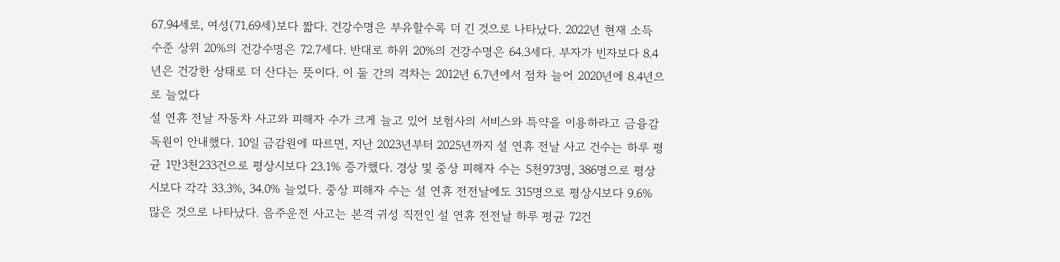67.94세로, 여성(71.69세)보다 짧다. 건강수명은 부유할수록 더 긴 것으로 나타났다. 2022년 현재 소득 수준 상위 20%의 건강수명은 72.7세다. 반대로 하위 20%의 건강수명은 64.3세다. 부자가 빈자보다 8.4년은 건강한 상태로 더 산다는 뜻이다. 이 둘 간의 격차는 2012년 6.7년에서 점차 늘어 2020년에 8.4년으로 늘었다
설 연휴 전날 자동차 사고와 피해자 수가 크게 늘고 있어 보험사의 서비스와 특약을 이용하라고 금융감독원이 안내했다. 10일 금감원에 따르면, 지난 2023년부터 2025년까지 설 연휴 전날 사고 건수는 하루 평균 1만3천233건으로 평상시보다 23.1% 증가했다. 경상 및 중상 피해자 수는 5천973명, 386명으로 평상시보다 각각 33.3%, 34.0% 늘었다. 중상 피해자 수는 설 연휴 전전날에도 315명으로 평상시보다 9.6% 많은 것으로 나타났다. 음주운전 사고는 본격 귀성 직전인 설 연휴 전전날 하루 평균 72건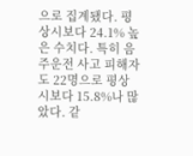으로 집계됐다. 평상시보다 24.1% 높은 수치다. 특히 음주운전 사고 피해자도 22명으로 평상시보다 15.8%나 많았다. 같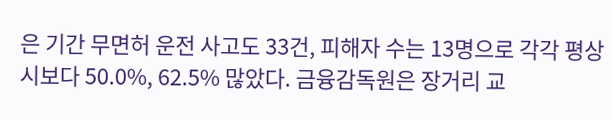은 기간 무면허 운전 사고도 33건, 피해자 수는 13명으로 각각 평상시보다 50.0%, 62.5% 많았다. 금융감독원은 장거리 교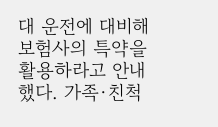대 운전에 대비해 보험사의 특약을 활용하라고 안내했다. 가족·친척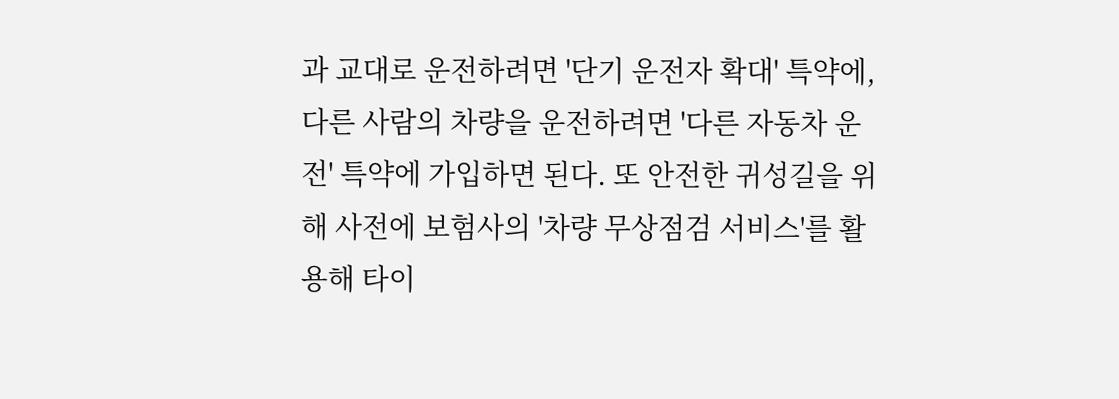과 교대로 운전하려면 '단기 운전자 확대' 특약에, 다른 사람의 차량을 운전하려면 '다른 자동차 운전' 특약에 가입하면 된다. 또 안전한 귀성길을 위해 사전에 보험사의 '차량 무상점검 서비스'를 활용해 타이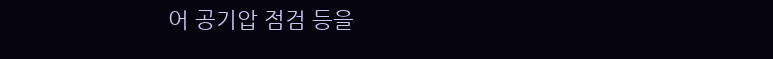어 공기압 점검 등을